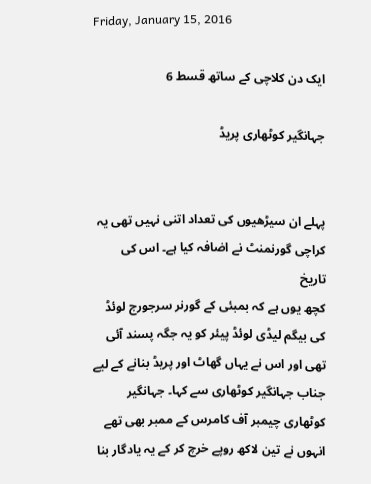Friday, January 15, 2016

ایک دن کلاچی کے ساتھ قسط 6

جہانگیر کوٹھاری پریڈ


پہلے ان سیڑھیوں کی تعداد اتنی نہیں تھی یہ کراچی گورنمنٹ نے اضافہ کیا ہے۔ اس کی تاریخ
کچھ یوں ہے کہ بمبئی کے گورنر سرجورج لوئڈ کی بیگم لیڈی لوئڈ پیئر کو یہ جگہ پسند آئی تھی اور اس نے یہاں گھاٹ اور پریڈ بنانے کے لیے جناب جہانگیر کوٹھاری سے کہا۔ جہانگیر کوٹھاری چیمبر آف کامرس کے ممبر بھی تھے انہوں نے تین لاکھ روپے خرچ کر کے یہ یادگار بنا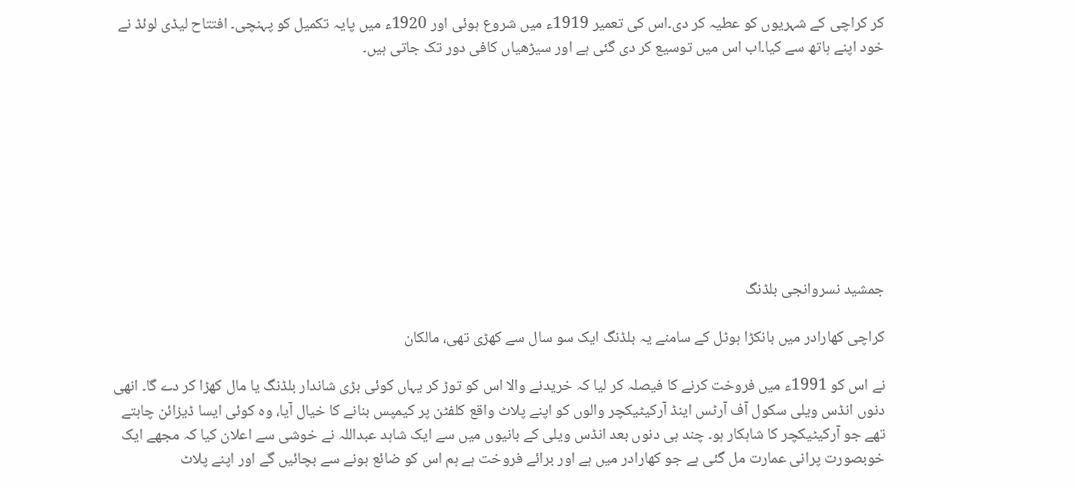کر کراچی کے شہریوں کو عطیہ کر دی۔اس کی تعمیر 1919ء میں شروع ہوئی اور 1920ء میں پایہ تکمیل کو پہنچی۔ افتتاح لیڈی لوئڈ نے خود اپنے ہاتھ سے کیا۔اب اس میں توسیع کر دی گئی ہے اور سیڑھیاں کافی دور تک جاتی ہیں۔









جمشید نسروانجی بلڈنگ

کراچی کھارادر میں بانکڑا ہوٹل کے سامنے یہ بلڈنگ ایک سو سال سے کھڑی تھی، مالکان

نے اس کو 1991ء میں فروخت کرنے کا فیصلہ کر لیا کہ خریدنے والا اس کو توڑ کر یہاں کوئی بڑی شاندار بلڈنگ یا مال کھڑا کر دے گا۔ انھی دنوں انڈس ویلی سکول آف آرٹس اینڈ آرکیٹیکچر والوں کو اپنے پلاٹ واقع کلفٹن پر کیمپس بنانے کا خیال آیا، وہ کوئی ایسا ڈیزائن چاہتے تھے جو آرکیٹیکچر کا شاہکار ہو۔ چند ہی دنوں بعد انڈس ویلی کے بانیوں میں سے ایک شاہد عبداللہ نے خوشی سے اعلان کیا کہ مجھے ایک خوبصورت پرانی عمارت مل گئی ہے جو کھارادر میں ہے اور برائے فروخت ہے ہم اس کو ضائع ہونے سے بچائیں گے اور اپنے پلاٹ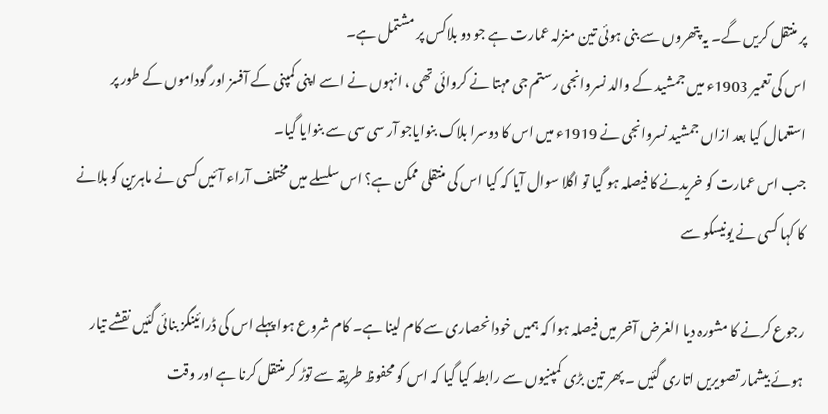پر منتقل کریں گے۔ یہ پتھروں سے بنی ہوئی تین منزلہ عمارت ہے جو دو بلاکس پر مشتمل ہے۔
اس کی تعمیر 1903ء میں جمشید کے والد نسروانجی رستم جی مہتا نے کروائی تھی ، انہوں نے اسے اپنی کمپنی کے آفسز اور گوداموں کے طور پر استعمال کیا بعد ازاں جمشید نسروانجی نے 1919ء میں اس کا دوسرا بلاک بنوایاجو آر سی سی سے بنوایا گیا۔
جب اس عمارت کو خریدنے کا فیصلہ ہو گیا تو اگلا سوال آیا کہ کیا اس کی منتقلی ممکن ہے؟ اس سلسلے میں مختلف آراء آئیں کسی نے ماہرین کو بلانے کا کہا کسی نے یونیسکو سے

رجوع کرنے کا مشورہ دیا الغرض آخر میں فیصلہ ہوا کہ ہمیں خودانحصاری سے کام لینا ہے۔ کام شروع ہوا پہلے اس کی ڈرائینگز بنائی گئیں نقشے تیار ہوئے بیشمار تصویریں اتاری گئیں ۔ پھر تین بڑی کمپنیوں سے رابطہ کیا گیا کہ اس کو محفوظ طریقہ سے توڑ کر منتقل کرنا ہے اور وقت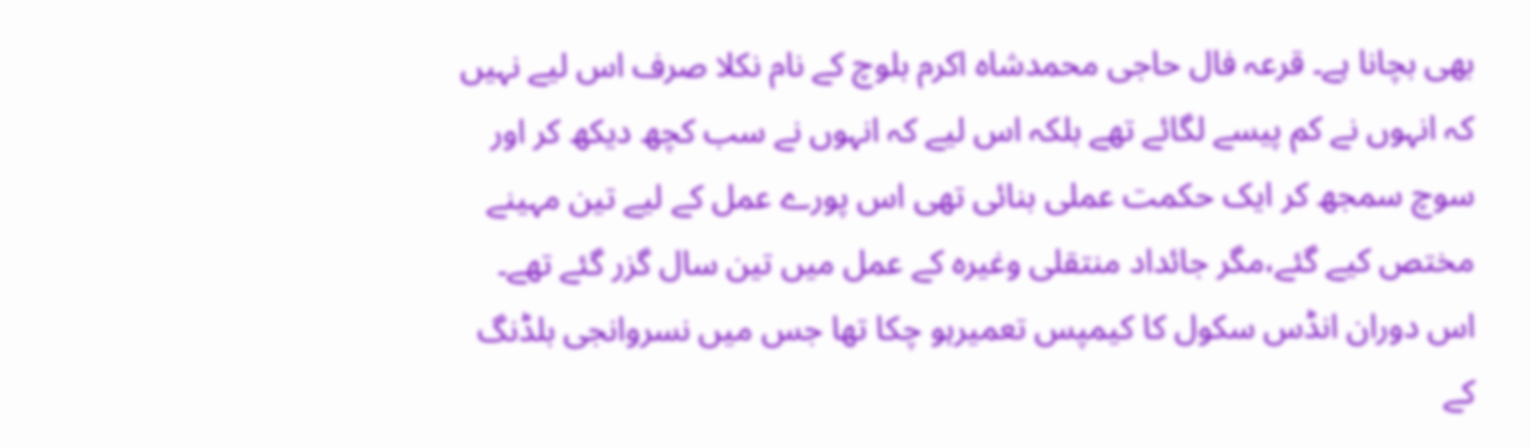بھی بچانا ہے۔ قرعہ فال حاجی محمدشاہ اکرم بلوچ کے نام نکلا صرف اس لیے نہیں کہ انہوں نے کم پیسے لگائے تھے بلکہ اس لیے کہ انہوں نے سب کچھ دیکھ کر اور سوچ سمجھ کر ایک حکمت عملی بنائی تھی اس پورے عمل کے لیے تین مہینے مختص کیے گئے،مگر جائداد منتقلی وغیرہ کے عمل میں تین سال گزر گئے تھے۔ اس دوران انڈس سکول کا کیمپس تعمیرہو چکا تھا جس میں نسروانجی بلڈنگ کے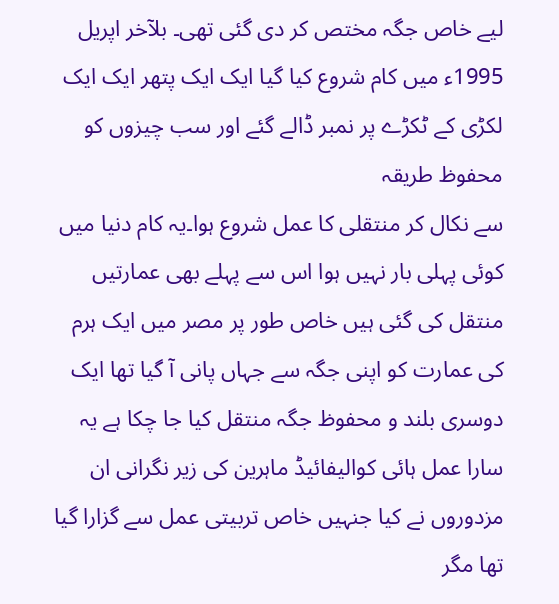لیے خاص جگہ مختص کر دی گئی تھی۔ بلآخر اپریل 1995ء میں کام شروع کیا گیا ایک ایک پتھر ایک ایک لکڑی کے ٹکڑے پر نمبر ڈالے گئے اور سب چیزوں کو محفوظ طریقہ
سے نکال کر منتقلی کا عمل شروع ہوا۔یہ کام دنیا میں کوئی پہلی بار نہیں ہوا اس سے پہلے بھی عمارتیں منتقل کی گئی ہیں خاص طور پر مصر میں ایک ہرم کی عمارت کو اپنی جگہ سے جہاں پانی آ گیا تھا ایک دوسری بلند و محفوظ جگہ منتقل کیا جا چکا ہے یہ سارا عمل ہائی کوالیفائیڈ ماہرین کی زیر نگرانی ان مزدوروں نے کیا جنہیں خاص تربیتی عمل سے گزارا گیا تھا مگر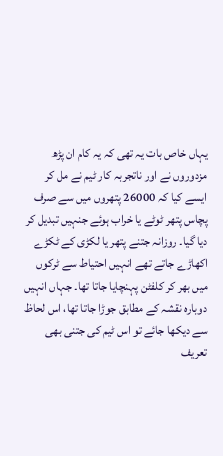یہاں خاص بات یہ تھی کہ یہ کام ان پڑھ مزدوروں نے اور ناتجربہ کار ٹیم نے مل کر ایسے کیا کہ 26000 پتھروں میں سے صرف پچاس پتھر ٹوٹے یا خراب ہوئے جنہیں تبدیل کر دیا گیا۔ روزانہ جتنے پتھر یا لکڑی کے ٹکڑے اکھاڑے جاتے تھے انہیں احتیاط سے ٹرکوں میں بھر کر کلفٹن پہنچایا جاتا تھا۔ جہاں انہیں دوبارہ نقشہ کے مطابق جوڑا جاتا تھا، اس لحاظ سے دیکھا جائے تو اس ٹیم کی جتنی بھی تعریف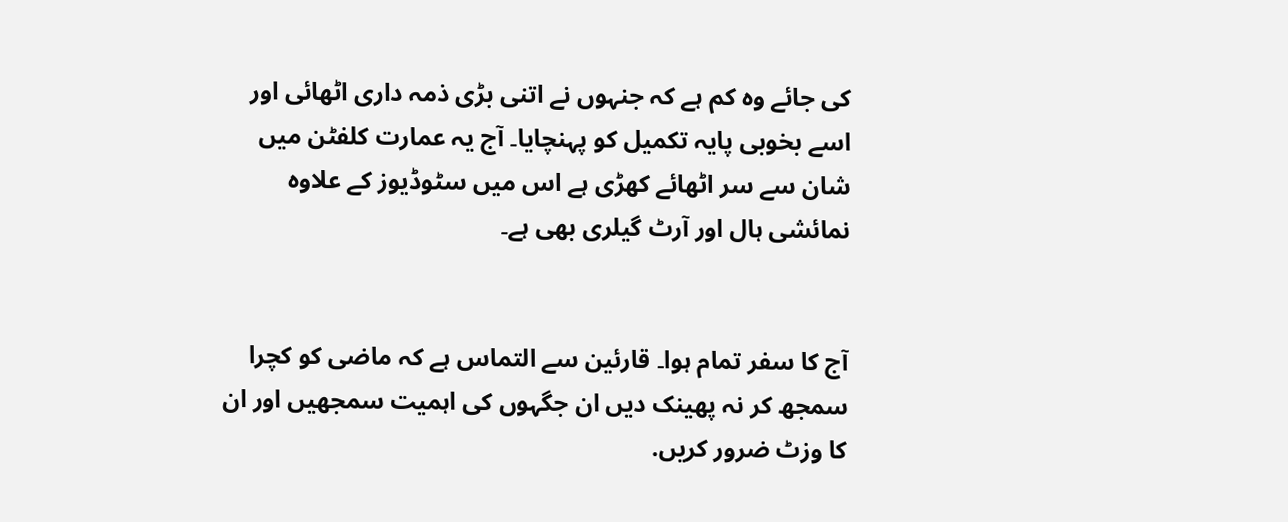کی جائے وہ کم ہے کہ جنہوں نے اتنی بڑی ذمہ داری اٹھائی اور اسے بخوبی پایہ تکمیل کو پہنچایا۔ آج یہ عمارت کلفٹن میں شان سے سر اٹھائے کھڑی ہے اس میں سٹوڈیوز کے علاوہ نمائشی ہال اور آرٹ گیلری بھی ہے۔


آج کا سفر تمام ہوا۔ قارئین سے التماس ہے کہ ماضی کو کچرا سمجھ کر نہ پھینک دیں ان جگہوں کی اہمیت سمجھیں اور ان کا وزٹ ضرور کریں.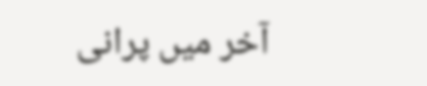آخر میں پرانی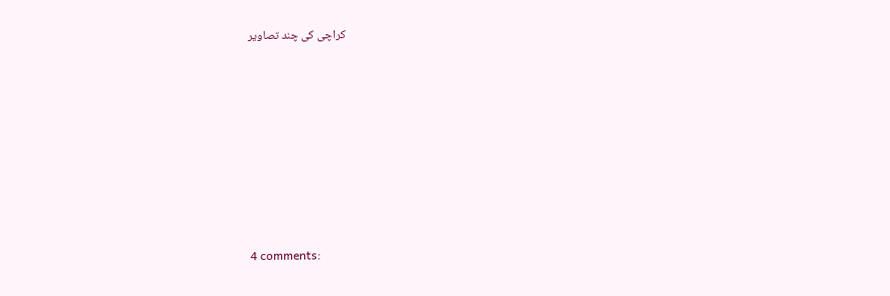کراچی کی چند تصاویر








4 comments: